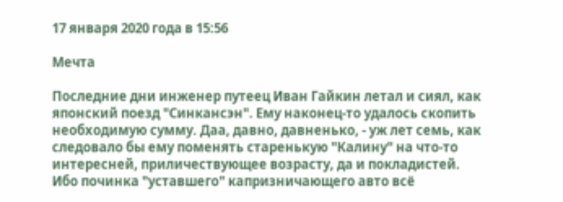17 января 2020 года в 15:56

Мечта

Последние дни инженер путеец Иван Гайкин летал и сиял, как японский поезд "Синкансэн". Ему наконец-то удалось скопить необходимую сумму. Даа, давно, давненько, - уж лет семь, как следовало бы ему поменять старенькую "Калину" на что-то интересней, приличествующее возрасту, да и покладистей.
Ибо починка "уставшего" капризничающего авто всё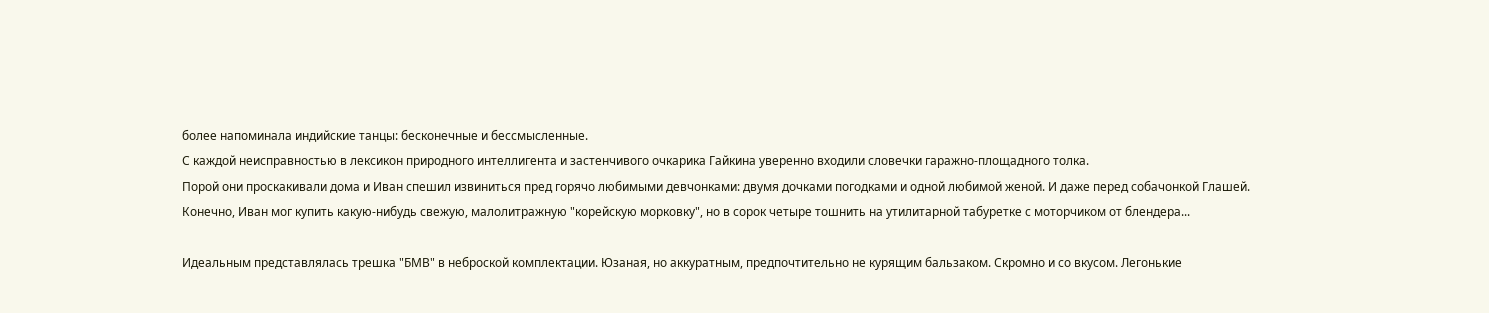более напоминала индийские танцы: бесконечные и бессмысленные.
С каждой неисправностью в лексикон природного интеллигента и застенчивого очкарика Гайкина уверенно входили словечки гаражно-площадного толка.
Порой они проскакивали дома и Иван спешил извиниться пред горячо любимыми девчонками: двумя дочками погодками и одной любимой женой. И даже перед собачонкой Глашей.
Конечно, Иван мог купить какую-нибудь свежую, малолитражную "корейскую морковку", но в сорок четыре тошнить на утилитарной табуретке с моторчиком от блендера...

Идеальным представлялась трешка "БМВ" в неброской комплектации. Юзаная, но аккуратным, предпочтительно не курящим бальзаком. Скромно и со вкусом. Легонькие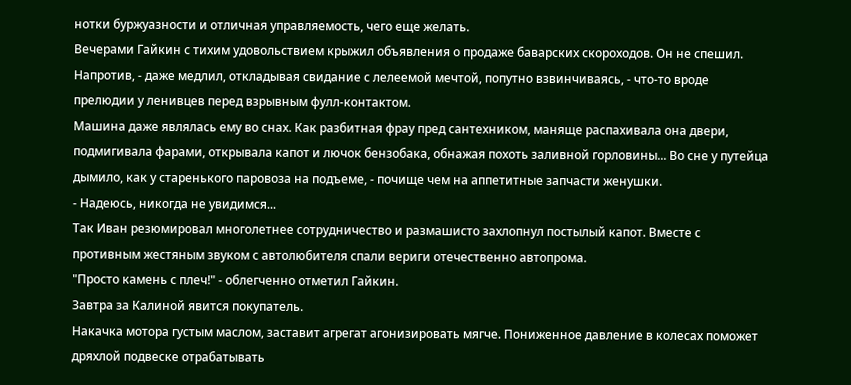нотки буржуазности и отличная управляемость, чего еще желать.
Вечерами Гайкин с тихим удовольствием крыжил объявления о продаже баварских скороходов. Он не спешил. Напротив, - даже медлил, откладывая свидание с лелеемой мечтой, попутно взвинчиваясь, - что-то вроде прелюдии у ленивцев перед взрывным фулл-контактом.
Машина даже являлась ему во снах. Как разбитная фрау пред сантехником, маняще распахивала она двери, подмигивала фарами, открывала капот и лючок бензобака, обнажая похоть заливной горловины... Во сне у путейца дымило, как у старенького паровоза на подъеме, - почище чем на аппетитные запчасти женушки.
- Надеюсь, никогда не увидимся...
Так Иван резюмировал многолетнее сотрудничество и размашисто захлопнул постылый капот. Вместе с противным жестяным звуком с автолюбителя спали вериги отечественно автопрома.
"Просто камень с плеч!" - облегченно отметил Гайкин.
Завтра за Калиной явится покупатель.
Накачка мотора густым маслом, заставит агрегат агонизировать мягче. Пониженное давление в колесах поможет дряхлой подвеске отрабатывать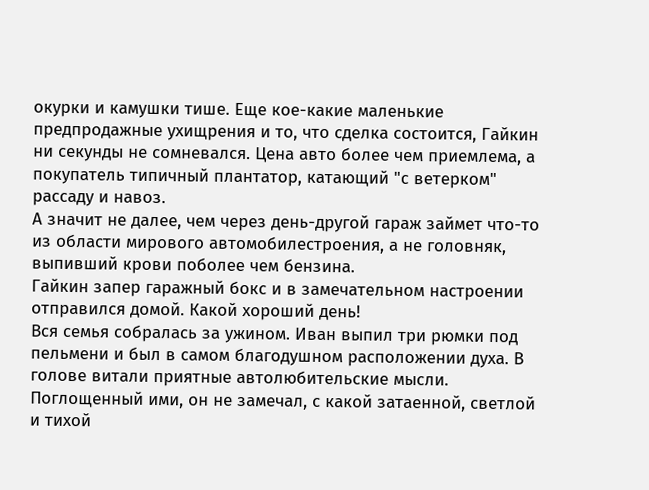окурки и камушки тише. Еще кое-какие маленькие предпродажные ухищрения и то, что сделка состоится, Гайкин ни секунды не сомневался. Цена авто более чем приемлема, а покупатель типичный плантатор, катающий "с ветерком" рассаду и навоз.
А значит не далее, чем через день-другой гараж займет что-то из области мирового автомобилестроения, а не головняк, выпивший крови поболее чем бензина.
Гайкин запер гаражный бокс и в замечательном настроении отправился домой. Какой хороший день!
Вся семья собралась за ужином. Иван выпил три рюмки под пельмени и был в самом благодушном расположении духа. В голове витали приятные автолюбительские мысли. Поглощенный ими, он не замечал, с какой затаенной, светлой и тихой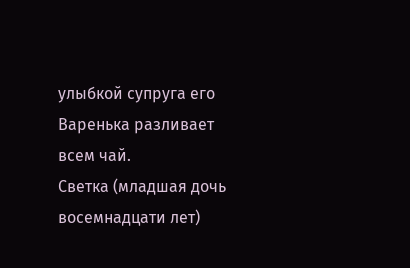улыбкой супруга его Варенька разливает всем чай.
Светка (младшая дочь восемнадцати лет)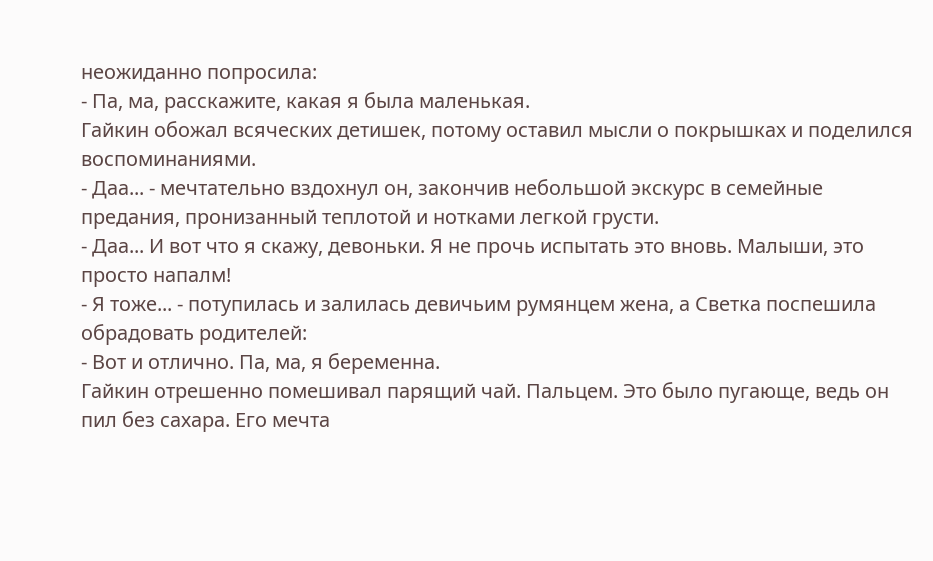неожиданно попросила:
- Па, ма, расскажите, какая я была маленькая.
Гайкин обожал всяческих детишек, потому оставил мысли о покрышках и поделился воспоминаниями.
- Даа... - мечтательно вздохнул он, закончив небольшой экскурс в семейные предания, пронизанный теплотой и нотками легкой грусти.
- Даа... И вот что я скажу, девоньки. Я не прочь испытать это вновь. Малыши, это просто напалм!
- Я тоже... - потупилась и залилась девичьим румянцем жена, а Светка поспешила обрадовать родителей:
- Вот и отлично. Па, ма, я беременна.
Гайкин отрешенно помешивал парящий чай. Пальцем. Это было пугающе, ведь он пил без сахара. Его мечта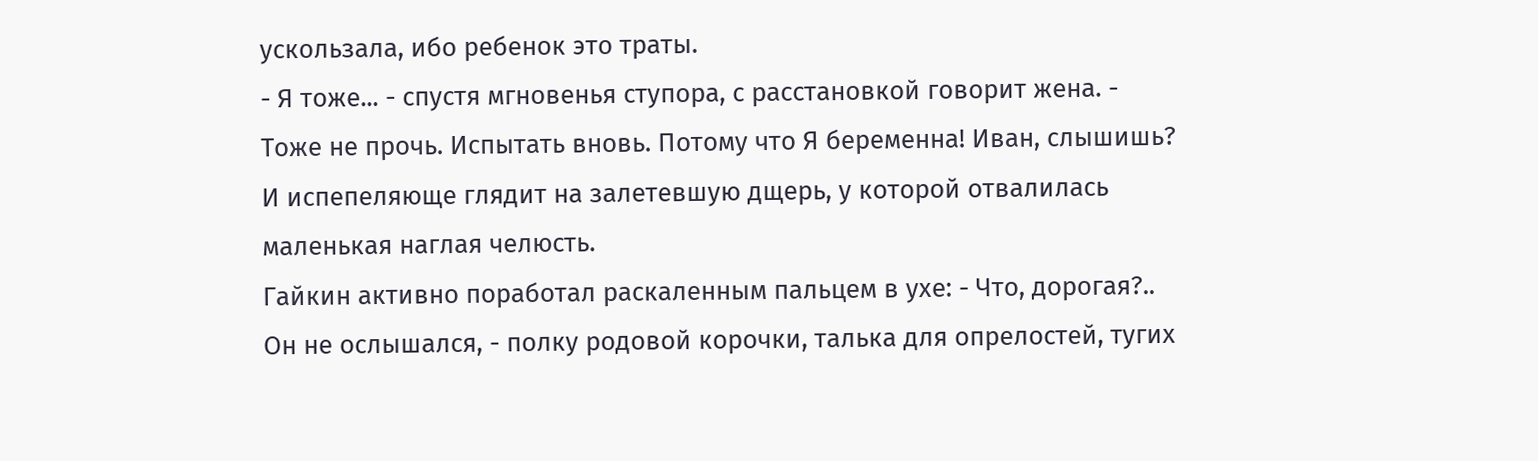ускользала, ибо ребенок это траты.
- Я тоже... - спустя мгновенья ступора, с расстановкой говорит жена. - Тоже не прочь. Испытать вновь. Потому что Я беременна! Иван, слышишь?
И испепеляюще глядит на залетевшую дщерь, у которой отвалилась маленькая наглая челюсть.
Гайкин активно поработал раскаленным пальцем в ухе: - Что, дорогая?..
Он не ослышался, - полку родовой корочки, талька для опрелостей, тугих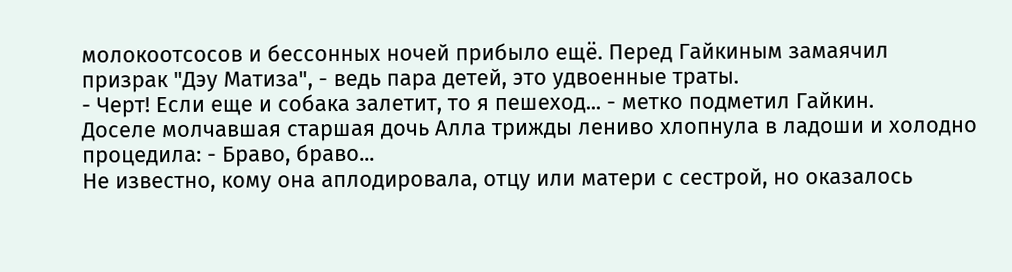молокоотсосов и бессонных ночей прибыло ещё. Перед Гайкиным замаячил призрак "Дэу Матиза", - ведь пара детей, это удвоенные траты.
- Черт! Если еще и собака залетит, то я пешеход... - метко подметил Гайкин.
Доселе молчавшая старшая дочь Алла трижды лениво хлопнула в ладоши и холодно процедила: - Браво, браво...
Не известно, кому она аплодировала, отцу или матери с сестрой, но оказалось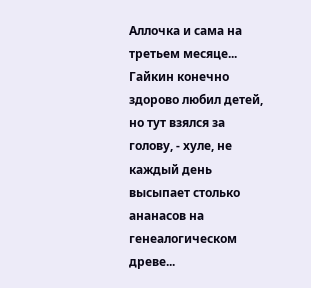Аллочка и сама на третьем месяце...
Гайкин конечно здорово любил детей, но тут взялся за голову, - хуле, не каждый день высыпает столько ананасов на генеалогическом древе...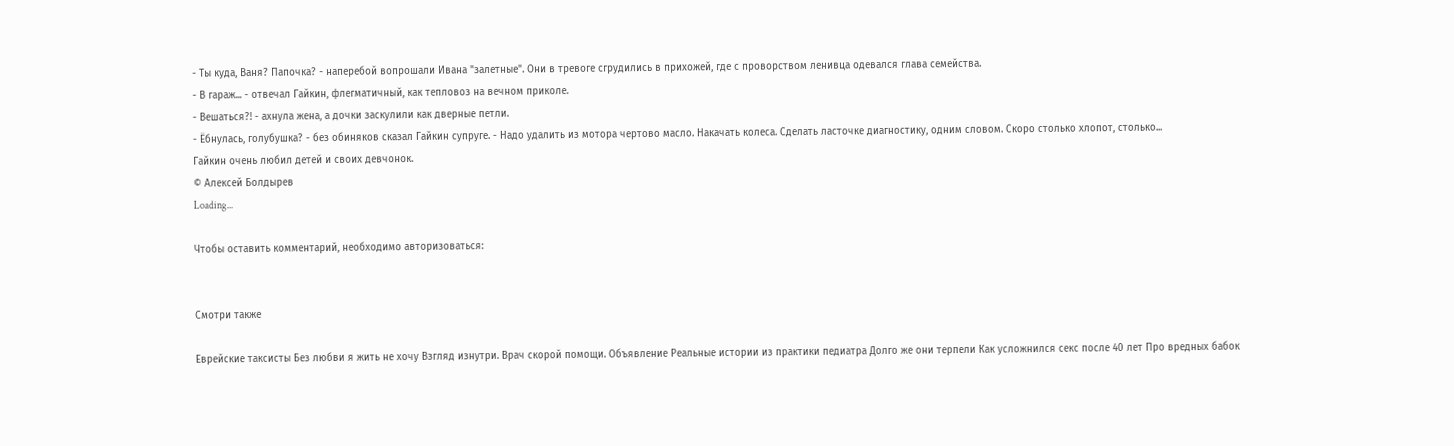- Ты куда, Ваня? Папочка? - наперебой вопрошали Ивана "залетные". Они в тревоге сгрудились в прихожей, где с проворством ленивца одевался глава семейства.
- В гараж... - отвечал Гайкин, флегматичный, как тепловоз на вечном приколе.
- Вешаться?! - ахнула жена, а дочки заскулили как дверные петли.
- Ёбнулась, голубушка? - без обиняков сказал Гайкин супруге. - Надо удалить из мотора чертово масло. Накачать колеса. Сделать ласточке диагностику, одним словом. Скоро столько хлопот, столько...
Гайкин очень любил детей и своих девчонок.
© Алексей Болдырев
Loading...

Чтобы оставить комментарий, необходимо авторизоваться:


Смотри также

Еврейские таксисты Без любви я жить не хочу Взгляд изнутри. Врач скорой помощи. Объявление Реальные истории из практики педиатра Долго же они терпели Как усложнился секс после 40 лет Про вредных бабок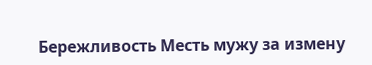Бережливость Месть мужу за измену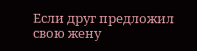Если друг предложил свою жену